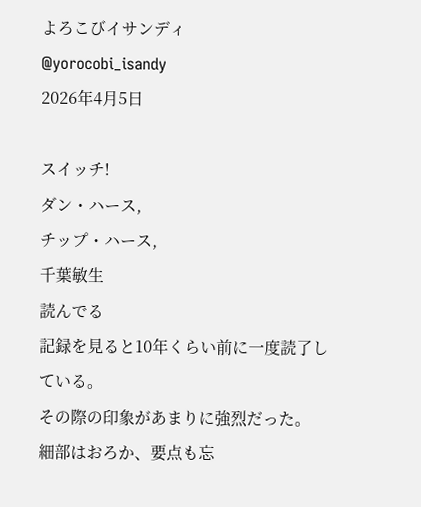よろこびイサンディ
@yorocobi_isandy
2026年4月5日

スイッチ!
ダン・ハース,
チップ・ハース,
千葉敏生
読んでる
記録を見ると10年くらい前に一度読了している。
その際の印象があまりに強烈だった。
細部はおろか、要点も忘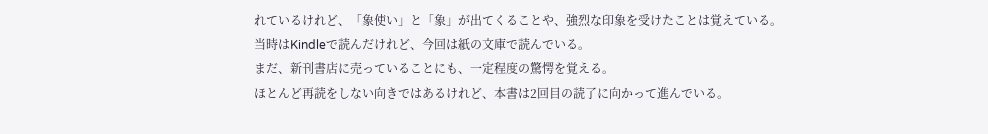れているけれど、「象使い」と「象」が出てくることや、強烈な印象を受けたことは覚えている。
当時はKindleで読んだけれど、今回は紙の文庫で読んでいる。
まだ、新刊書店に売っていることにも、一定程度の驚愕を覚える。
ほとんど再読をしない向きではあるけれど、本書は2回目の読了に向かって進んでいる。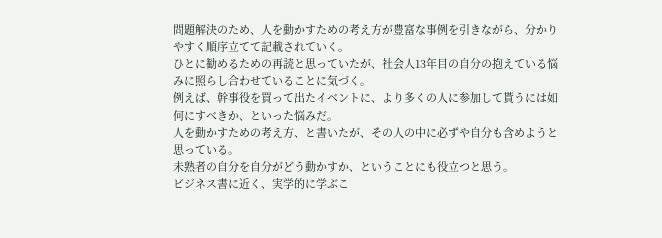問題解決のため、人を動かすための考え方が豊富な事例を引きながら、分かりやすく順序立てて記載されていく。
ひとに勧めるための再読と思っていたが、社会人13年目の自分の抱えている悩みに照らし合わせていることに気づく。
例えば、幹事役を買って出たイベントに、より多くの人に参加して貰うには如何にすべきか、といった悩みだ。
人を動かすための考え方、と書いたが、その人の中に必ずや自分も含めようと思っている。
未熟者の自分を自分がどう動かすか、ということにも役立つと思う。
ビジネス書に近く、実学的に学ぶこ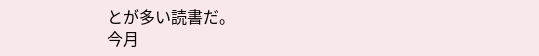とが多い読書だ。
今月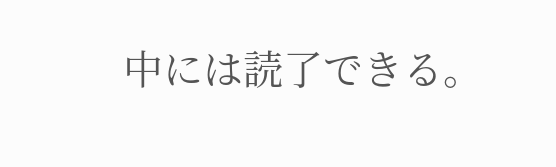中には読了できる。